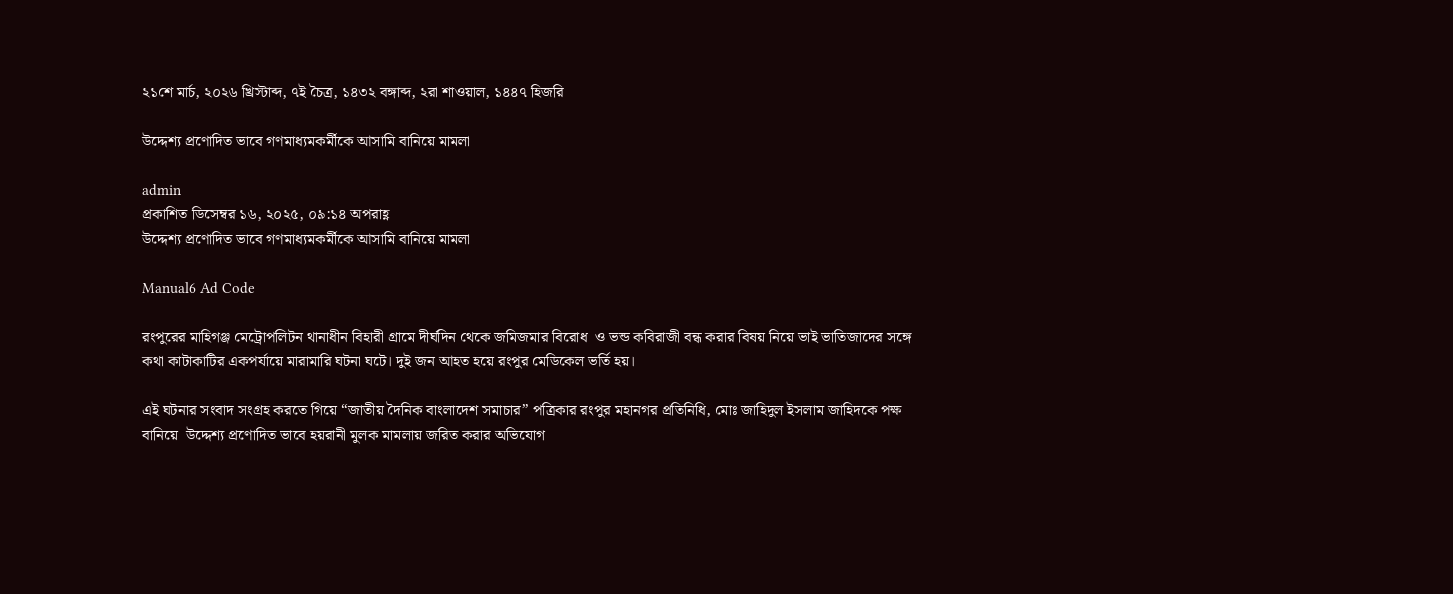২১শে মার্চ, ২০২৬ খ্রিস্টাব্দ, ৭ই চৈত্র, ১৪৩২ বঙ্গাব্দ, ২রা শাওয়াল, ১৪৪৭ হিজরি

উদ্দেশ্য প্রণোদিত ভাবে গণমাধ্যমকর্মীকে আসামি বানিয়ে মামলা

admin
প্রকাশিত ডিসেম্বর ১৬, ২০২৫, ০৯:১৪ অপরাহ্ণ
উদ্দেশ্য প্রণোদিত ভাবে গণমাধ্যমকর্মীকে আসামি বানিয়ে মামলা

Manual6 Ad Code

রংপুরের মাহিগঞ্জ মেট্রোপলিটন থানাধীন বিহারী গ্রামে দীর্ঘদিন থেকে জমিজমার বিরোধ  ও ভন্ড কবিরাজী বন্ধ করার বিষয় নিয়ে ভাই ভাতিজাদের সঙ্গে কথা কাটাকাটির একপর্যায়ে মারামারি ঘটনা ঘটে। দুই জন আহত হয়ে রংপুর মেডিকেল ভর্তি হয়।

এই ঘটনার সংবাদ সংগ্রহ করতে গিয়ে “জাতীয় দৈনিক বাংলাদেশ সমাচার” পত্রিকার রংপুর মহানগর প্রতিনিধি, মোঃ জাহিদুল ইসলাম জাহিদকে পক্ষ বানিয়ে  উদ্দেশ্য প্রণোদিত ভাবে হয়রানী মুলক মামলায় জরিত করার অভিযোগ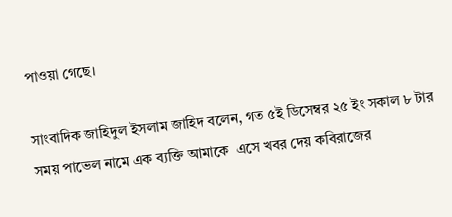পাওয়া গেছে।

সাংবাদিক জাহিদুল ইসলাম জাহিদ বলেন, গত ৫ই ডিসেম্বর ২৫ ইং সকাল ৮ টার সময় পাভেল নামে এক ব্যক্তি আমাকে  এসে খবর দেয় কবিরাজের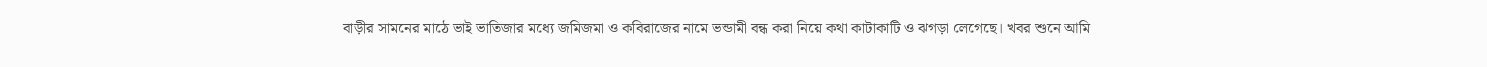বাড়ীর সামনের মাঠে ভাই ভাতিজার মধ্যে জমিজমা ও কবিরাজের নামে ভন্ডামী বন্ধ করা নিয়ে কথা কাটাকাটি ও ঝগড়া লেগেছে। খবর শুনে আমি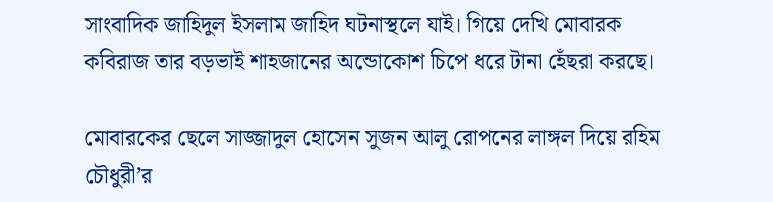সাংবাদিক জাহিদুল ইসলাম জাহিদ ঘটনাস্থলে যাই। গিয়ে দেখি মোবারক কবিরাজ তার বড়ভাই শাহজানের অন্ডোকোশ চিপে ধরে টানা হেঁছরা করছে।

মোবারকের ছেলে সাজ্জাদুল হোসেন সুজন আলু রোপনের লাঙ্গল দিয়ে রহিম চৌধুরী’র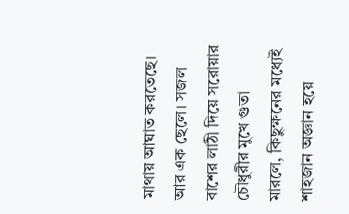মাথায় আঘাত করতেছে। আর এক ছেলে। সজল বাশের লাঠী দিয়ে সরোয়ার চৌধুরীর মুখে গুতা মারলে, কিছুক্ষনের মধ্যেই শাহজান অজ্ঞান হয়ে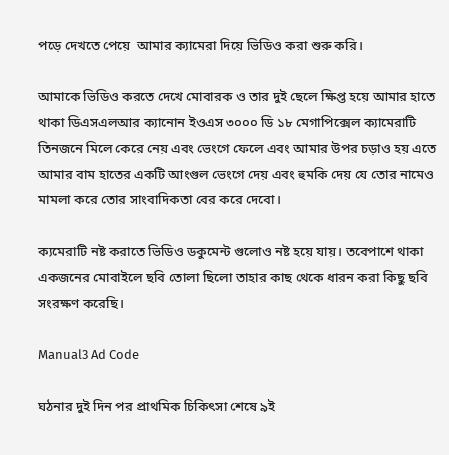পড়ে দেখতে পেয়ে  আমার ক্যামেরা দিয়ে ভিডিও করা শুরু করি।

আমাকে ভিডিও করতে দেখে মোবারক ও তার দুই ছেলে ক্ষিপ্ত হয়ে আমার হাতে থাকা ডিএসএলআর ক্যানোন ইওএস ৩০০০ ডি ১৮ মেগাপিক্সেল ক্যামেরাটি তিনজনে মিলে কেরে নেয় এবং ভেংগে ফেলে এবং আমার উপর চড়াও হয় এতে আমার বাম হাতের একটি আংগুল ভেংগে দেয় এবং হুমকি দেয় যে তোর নামেও মামলা করে তোর সাংবাদিকতা বের করে দেবো।

ক্যমেরাটি নষ্ট করাতে ভিডিও ডকুমেন্ট গুলোও নষ্ট হয়ে যায়। তবেপাশে থাকা একজনের মোবাইলে ছবি তোলা ছিলো তাহার কাছ থেকে ধারন করা কিছু ছবি সংরক্ষণ করেছি।

Manual3 Ad Code

ঘঠনার দুই দিন পর প্রাথমিক চিকিৎসা শেষে ৯ই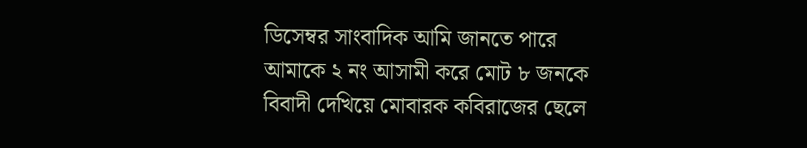ডিসেম্বর সাংবাদিক আমি জানতে পারে আমাকে ২ নং আসামী করে মোট ৮ জনকে বিবাদী দেখিয়ে মোবারক কবিরাজের ছেলে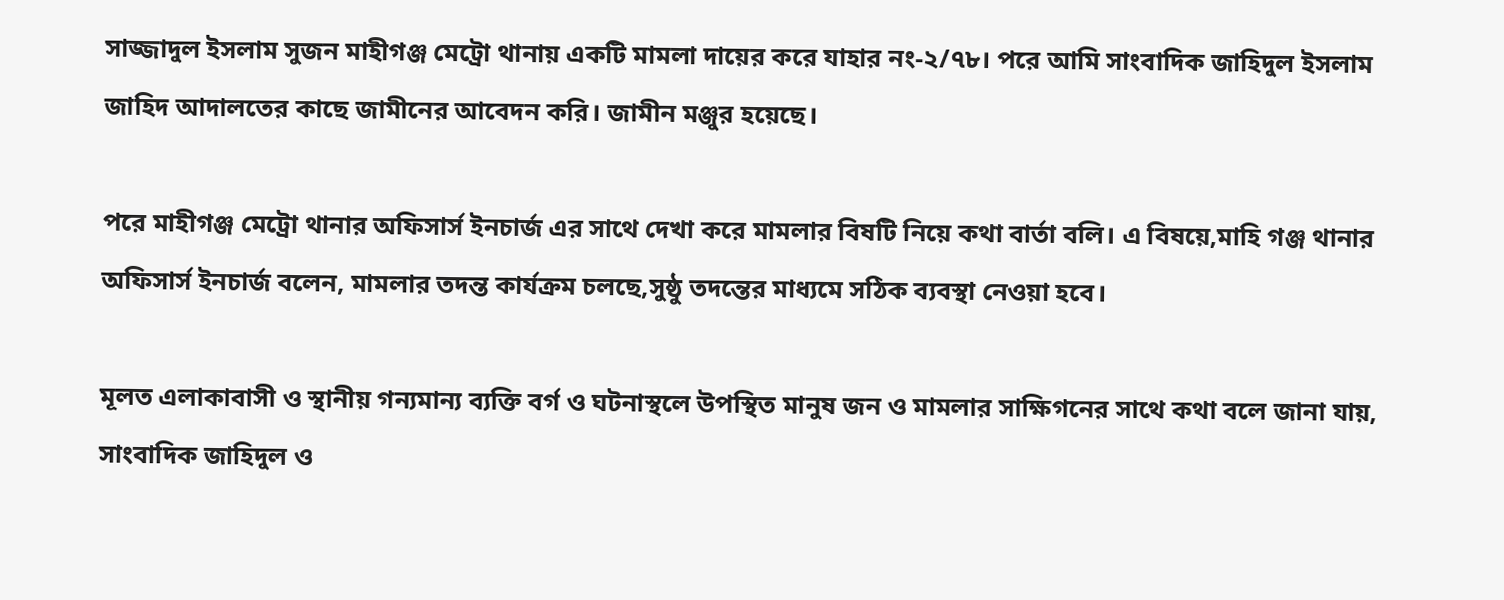সাজ্জাদুল ইসলাম সুজন মাহীগঞ্জ মেট্রো থানায় একটি মামলা দায়ের করে যাহার নং-২/৭৮। পরে আমি সাংবাদিক জাহিদুল ইসলাম জাহিদ আদালতের কাছে জামীনের আবেদন করি। জামীন মঞ্জুর হয়েছে।

পরে মাহীগঞ্জ মেট্রো থানার অফিসার্স ইনচার্জ এর সাথে দেখা করে মামলার বিষটি নিয়ে কথা বার্তা বলি। এ বিষয়ে,মাহি গঞ্জ থানার অফিসার্স ইনচার্জ বলেন, মামলার তদন্ত কার্যক্রম চলছে,সুষ্ঠু তদন্তের মাধ্যমে সঠিক ব্যবস্থা নেওয়া হবে।

মূলত এলাকাবাসী ও স্থানীয় গন্যমান্য ব্যক্তি বর্গ ও ঘটনাস্থলে উপস্থিত মানুষ জন ও মামলার সাক্ষিগনের সাথে কথা বলে জানা যায়, সাংবাদিক জাহিদুল ও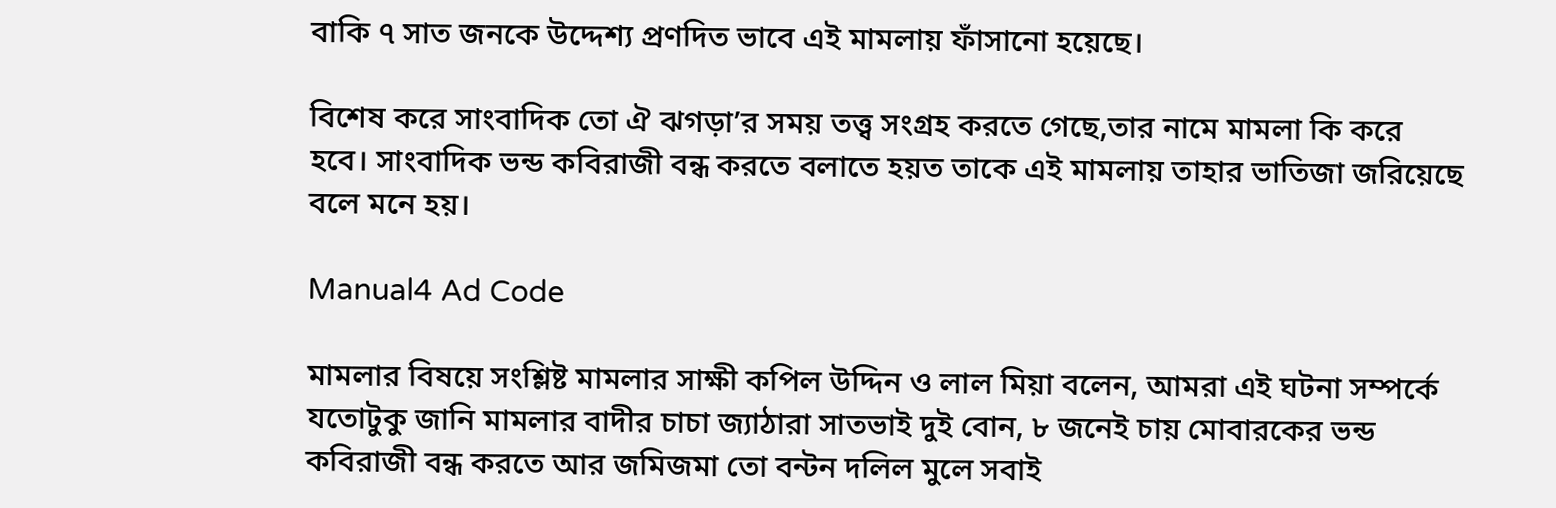বাকি ৭ সাত জনকে উদ্দেশ্য প্রণদিত ভাবে এই মামলায় ফাঁসানো হয়েছে।

বিশেষ করে সাংবাদিক তো ঐ ঝগড়া’র সময় তত্ত্ব সংগ্রহ করতে গেছে,তার নামে মামলা কি করে হবে। সাংবাদিক ভন্ড কবিরাজী বন্ধ করতে বলাতে হয়ত তাকে এই মামলায় তাহার ভাতিজা জরিয়েছে বলে মনে হয়।

Manual4 Ad Code

মামলার বিষয়ে সংশ্লিষ্ট মামলার সাক্ষী কপিল উদ্দিন ও লাল মিয়া বলেন, আমরা এই ঘটনা সম্পর্কে যতোটুকু জানি মামলার বাদীর চাচা জ্যাঠারা সাতভাই দুই বোন, ৮ জনেই চায় মোবারকের ভন্ড কবিরাজী বন্ধ করতে আর জমিজমা তো বন্টন দলিল মুলে সবাই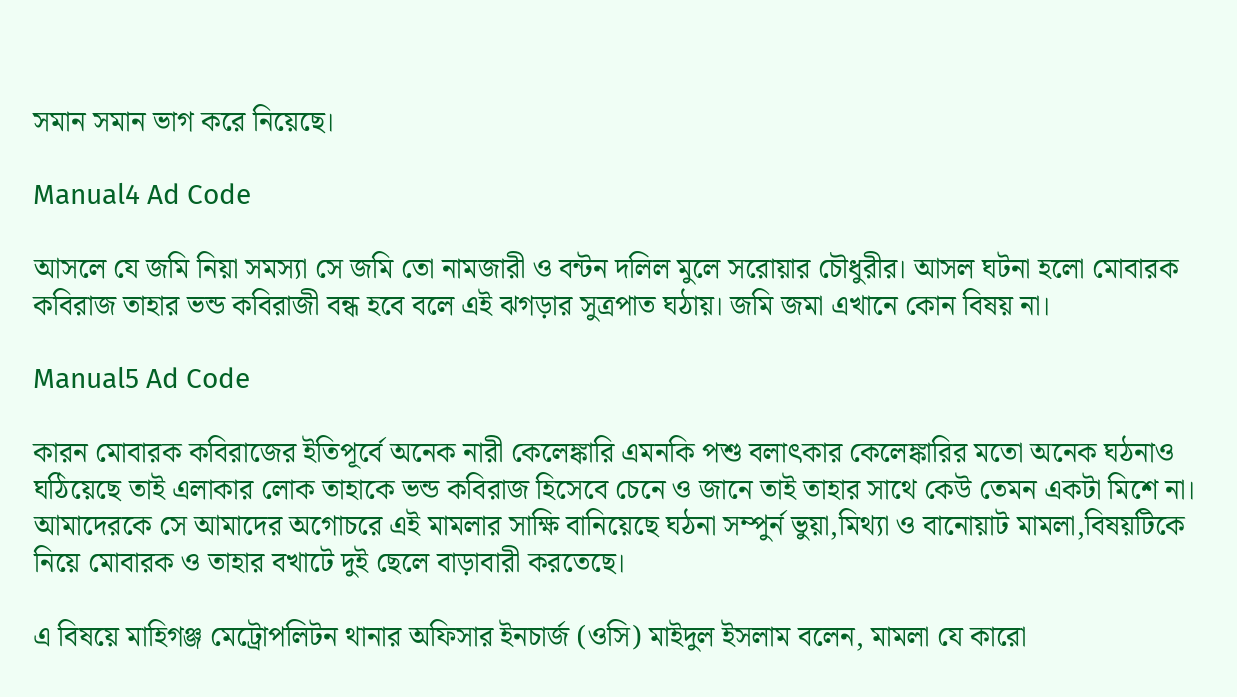সমান সমান ভাগ করে নিয়েছে।

Manual4 Ad Code

আসলে যে জমি নিয়া সমস্যা সে জমি তো নামজারী ও বন্টন দলিল মুলে সরোয়ার চৌধুরীর। আসল ঘটনা হলো মোবারক কবিরাজ তাহার ভন্ড কবিরাজী বন্ধ হবে বলে এই ঝগড়ার সুত্রপাত ঘঠায়। জমি জমা এখানে কোন বিষয় না।

Manual5 Ad Code

কারন মোবারক কবিরাজের ইতিপূর্বে অনেক নারী কেলেঙ্কারি এমনকি পশু বলাৎকার কেলেঙ্কারির মতো অনেক ঘঠনাও ঘঠিয়েছে তাই এলাকার লোক তাহাকে ভন্ড কবিরাজ হিসেবে চেনে ও জানে তাই তাহার সাথে কেউ তেমন একটা মিশে না। আমাদেরকে সে আমাদের অগোচরে এই মামলার সাক্ষি বানিয়েছে ঘঠনা সম্পুর্ন ভুয়া,মিথ্যা ও বানোয়াট মামলা,বিষয়টিকে নিয়ে মোবারক ও তাহার বখাটে দুই ছেলে বাড়াবারী করতেছে।

এ বিষয়ে মাহিগঞ্জ মেট্রোপলিটন থানার অফিসার ইনচার্জ (ওসি) মাইদুল ইসলাম বলেন, মামলা যে কারো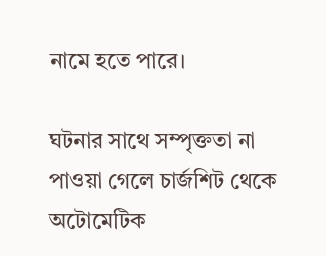নামে হতে পারে।

ঘটনার সাথে সম্পৃক্ততা না পাওয়া গেলে চার্জশিট থেকে অটোমেটিক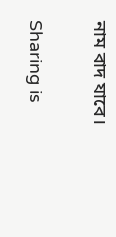নাম বাদ যাবে।

Sharing is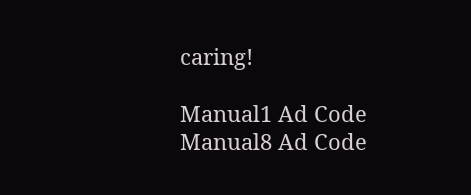caring!

Manual1 Ad Code
Manual8 Ad Code